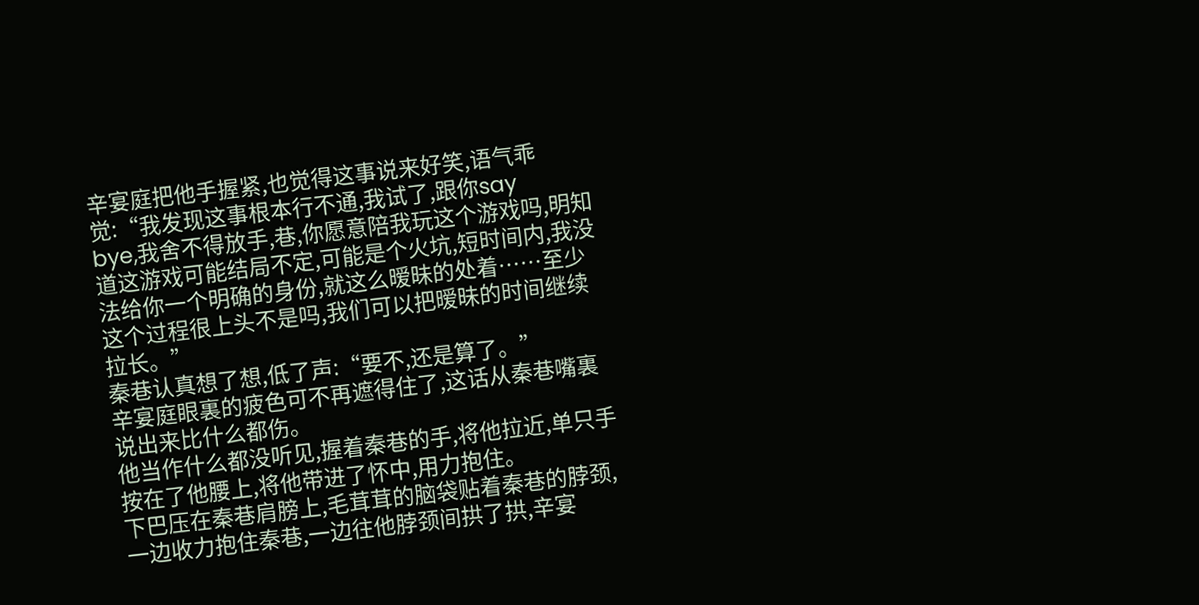辛宴庭把他手握紧,也觉得这事说来好笑,语气乖觉:“我发现这事根本行不通,我试了,跟你say
bye,我舍不得放手,巷,你愿意陪我玩这个游戏吗,明知道这游戏可能结局不定,可能是个火坑,短时间内,我没法给你一个明确的身份,就这么暧昧的处着……至少这个过程很上头不是吗,我们可以把暧昧的时间继续拉长。”
秦巷认真想了想,低了声:“要不,还是算了。”
辛宴庭眼裏的疲色可不再遮得住了,这话从秦巷嘴裏说出来比什么都伤。
他当作什么都没听见,握着秦巷的手,将他拉近,单只手按在了他腰上,将他带进了怀中,用力抱住。
下巴压在秦巷肩膀上,毛茸茸的脑袋贴着秦巷的脖颈,一边收力抱住秦巷,一边往他脖颈间拱了拱,辛宴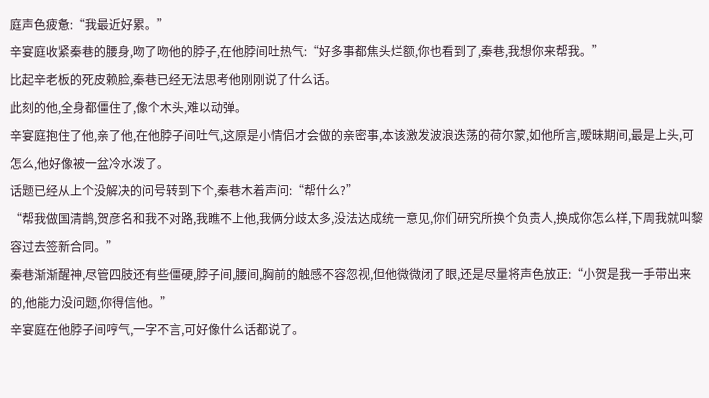庭声色疲惫:“我最近好累。”
辛宴庭收紧秦巷的腰身,吻了吻他的脖子,在他脖间吐热气:“好多事都焦头烂额,你也看到了,秦巷,我想你来帮我。”
比起辛老板的死皮赖脸,秦巷已经无法思考他刚刚说了什么话。
此刻的他,全身都僵住了,像个木头,难以动弹。
辛宴庭抱住了他,亲了他,在他脖子间吐气,这原是小情侣才会做的亲密事,本该激发波浪迭荡的荷尔蒙,如他所言,暧昧期间,最是上头,可怎么,他好像被一盆冷水泼了。
话题已经从上个没解决的问号转到下个,秦巷木着声问:“帮什么?”
“帮我做国清鹊,贺彦名和我不对路,我瞧不上他,我俩分歧太多,没法达成统一意见,你们研究所换个负责人,换成你怎么样,下周我就叫黎容过去签新合同。”
秦巷渐渐醒神,尽管四肢还有些僵硬,脖子间,腰间,胸前的触感不容忽视,但他微微闭了眼,还是尽量将声色放正:“小贺是我一手带出来的,他能力没问题,你得信他。”
辛宴庭在他脖子间哼气,一字不言,可好像什么话都说了。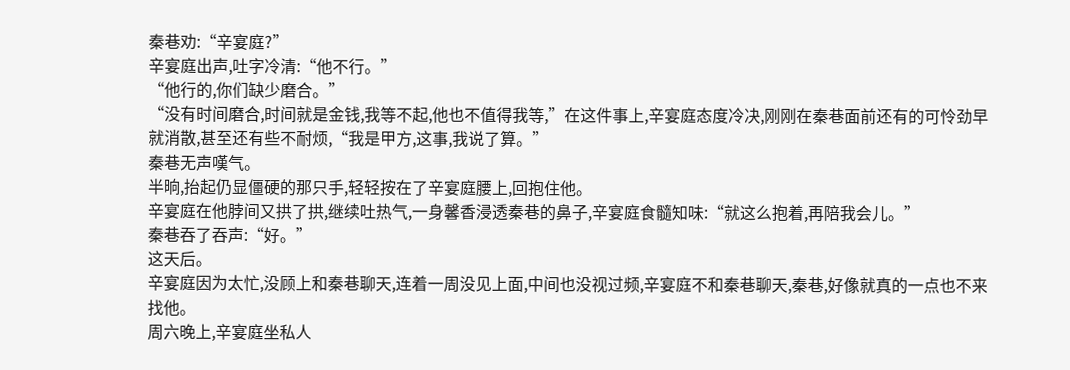秦巷劝:“辛宴庭?”
辛宴庭出声,吐字冷清:“他不行。”
“他行的,你们缺少磨合。”
“没有时间磨合,时间就是金钱,我等不起,他也不值得我等,”在这件事上,辛宴庭态度冷决,刚刚在秦巷面前还有的可怜劲早就消散,甚至还有些不耐烦,“我是甲方,这事,我说了算。”
秦巷无声嘆气。
半晌,抬起仍显僵硬的那只手,轻轻按在了辛宴庭腰上,回抱住他。
辛宴庭在他脖间又拱了拱,继续吐热气,一身馨香浸透秦巷的鼻子,辛宴庭食髓知味:“就这么抱着,再陪我会儿。”
秦巷吞了吞声:“好。”
这天后。
辛宴庭因为太忙,没顾上和秦巷聊天,连着一周没见上面,中间也没视过频,辛宴庭不和秦巷聊天,秦巷,好像就真的一点也不来找他。
周六晚上,辛宴庭坐私人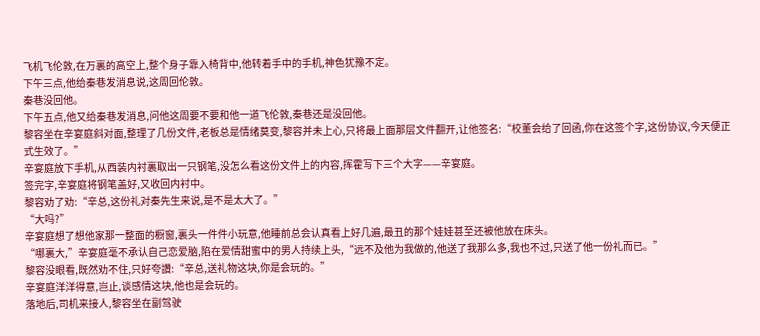飞机飞伦敦,在万裏的高空上,整个身子靠入椅背中,他转着手中的手机,神色犹豫不定。
下午三点,他给秦巷发消息说,这周回伦敦。
秦巷没回他。
下午五点,他又给秦巷发消息,问他这周要不要和他一道飞伦敦,秦巷还是没回他。
黎容坐在辛宴庭斜对面,整理了几份文件,老板总是情绪莫变,黎容并未上心,只将最上面那层文件翻开,让他签名:“校董会给了回函,你在这签个字,这份协议,今天便正式生效了。”
辛宴庭放下手机,从西装内衬裏取出一只钢笔,没怎么看这份文件上的内容,挥霍写下三个大字——辛宴庭。
签完字,辛宴庭将钢笔盖好,又收回内衬中。
黎容劝了劝:“辛总,这份礼对秦先生来说,是不是太大了。”
“大吗?”
辛宴庭想了想他家那一整面的橱窗,裏头一件件小玩意,他睡前总会认真看上好几遍,最丑的那个娃娃甚至还被他放在床头。
“哪裏大,”辛宴庭毫不承认自己恋爱脑,陷在爱情甜蜜中的男人持续上头,“远不及他为我做的,他送了我那么多,我也不过,只送了他一份礼而已。”
黎容没眼看,既然劝不住,只好夸讚:“辛总,送礼物这块,你是会玩的。”
辛宴庭洋洋得意,岂止,谈感情这块,他也是会玩的。
落地后,司机来接人,黎容坐在副驾驶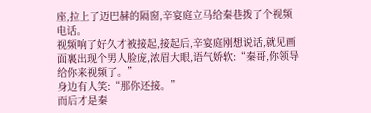座,拉上了迈巴赫的隔窗,辛宴庭立马给秦巷拨了个视频电话。
视频响了好久才被接起,接起后,辛宴庭刚想说话,就见画面裏出现个男人脸庞,浓眉大眼,语气娇软:“秦哥,你领导给你来视频了。”
身边有人笑:“那你还接。”
而后才是秦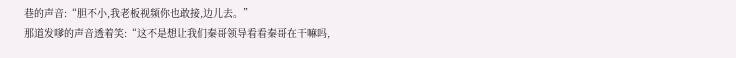巷的声音:“胆不小,我老板视频你也敢接,边儿去。”
那道发嗲的声音透着笑:“这不是想让我们秦哥领导看看秦哥在干嘛吗,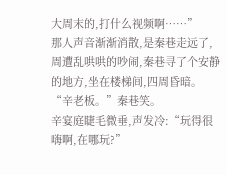大周末的,打什么视频啊……”
那人声音渐渐消散,是秦巷走远了,周遭乱哄哄的吵闹,秦巷寻了个安静的地方,坐在楼梯间,四周昏暗。
“辛老板。”秦巷笑。
辛宴庭睫毛微垂,声发冷:“玩得很嗨啊,在哪玩?”